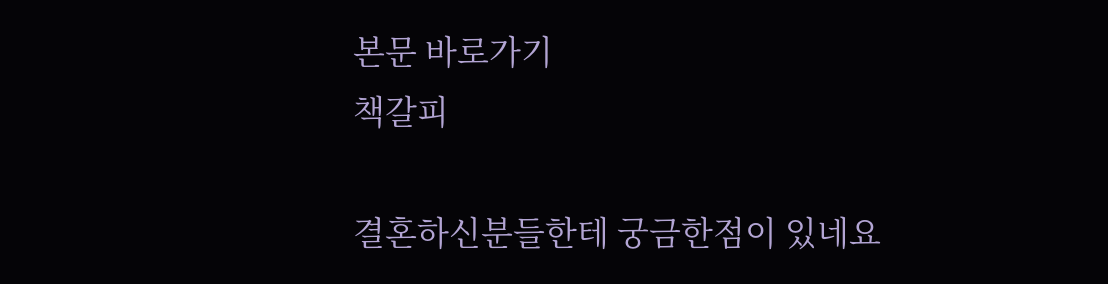본문 바로가기
책갈피

결혼하신분들한테 궁금한점이 있네요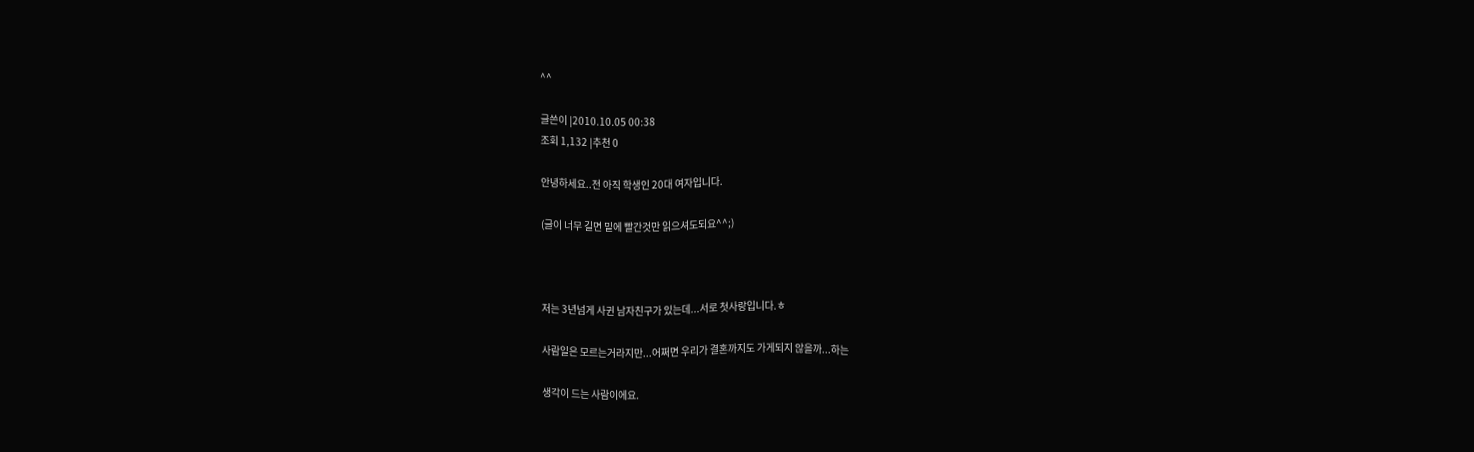^^

글쓴이 |2010.10.05 00:38
조회 1,132 |추천 0

안녕하세요..전 아직 학생인 20대 여자입니다.

(글이 너무 길면 밑에 빨간것만 읽으셔도되요^^;)



저는 3년넘게 사귄 남자친구가 있는데...서로 첫사랑입니다.ㅎ

사람일은 모르는거라지만...어쩌면 우리가 결혼까지도 가게되지 않을까...하는

생각이 드는 사람이에요.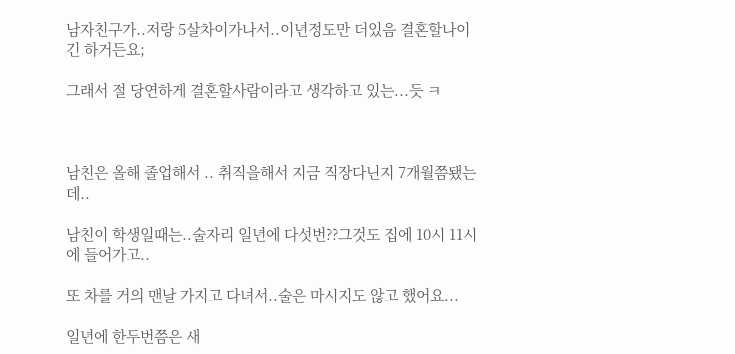남자친구가..저랑 5살차이가나서..이년정도만 더있음 결혼할나이긴 하거든요;

그래서 절 당연하게 결혼할사람이라고 생각하고 있는...듯 ㅋ



남친은 올해 졸업해서 .. 취직을해서 지금 직장다닌지 7개월쯤됐는데..

남친이 학생일때는..술자리 일년에 다섯번??그것도 집에 10시 11시에 들어가고..

또 차를 거의 맨날 가지고 다녀서..술은 마시지도 않고 했어요...

일년에 한두번쯤은 새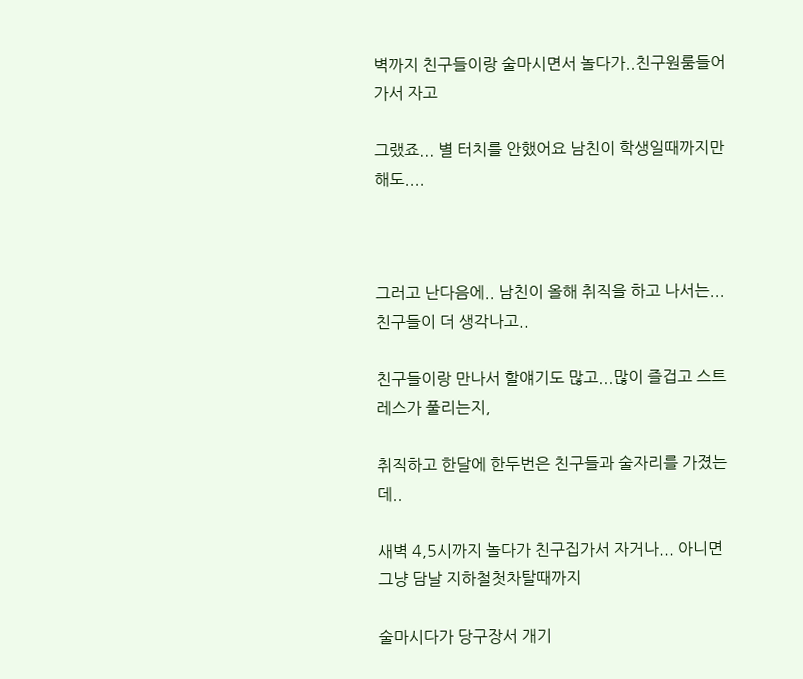벽까지 친구들이랑 술마시면서 놀다가..친구원룸들어가서 자고

그랬죠... 별 터치를 안했어요 남친이 학생일때까지만해도....



그러고 난다음에.. 남친이 올해 취직을 하고 나서는...친구들이 더 생각나고..

친구들이랑 만나서 할얘기도 많고...많이 즐겁고 스트레스가 풀리는지,

취직하고 한달에 한두번은 친구들과 술자리를 가졌는데..

새벽 4,5시까지 놀다가 친구집가서 자거나... 아니면 그냥 담날 지하철첫차탈때까지

술마시다가 당구장서 개기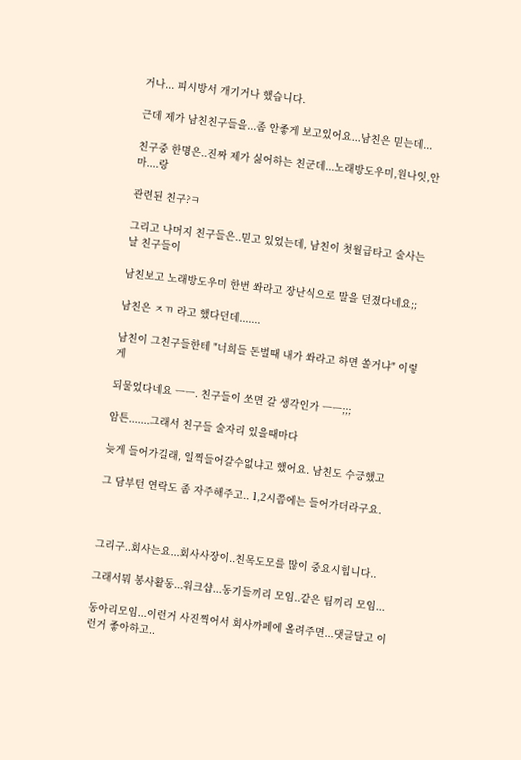거나... 피시방서 개기거나 했습니다.

근데 제가 남친친구들을...좀 안좋게 보고있어요...남친은 믿는데...

친구중 한명은..진짜 제가 싫어하는 친군데...노래방도우미,원나잇,안마....랑

관련된 친구?ㅋ

그리고 나머지 친구들은..믿고 있었는데, 남친이 첫월급타고 술사는날 친구들이

남친보고 노래방도우미 한번 쏴라고 장난식으로 말을 던졌다네요;;

남친은 ㅈㄲ 라고 했다던데.......

남친이 그친구들한테 "너희들 돈벌때 내가 쏴라고 하면 쏠거냐" 이렇게

되물었다네요 ㅡㅡ. 친구들이 쏘면 갈 생각인가 ㅡㅡ;;;

암튼.......그래서 친구들 술자리 있을때마다

늦게 들어가길래, 일찍들어갈수없냐고 했어요. 남친도 수긍했고

그 담부턴 연락도 좀 자주해주고.. 1,2시쯤에는 들어가더라구요.



그리구..회사는요...회사사장이..친목도모를 많이 중요시힙니다..

그래서뭐 봉사활동...워크샵...동기들끼리 모임..같은 팀끼리 모임...

동아리모임...이런거 사진찍어서 회사까페에 올려주면...댓글달고 이런거 좋아하고..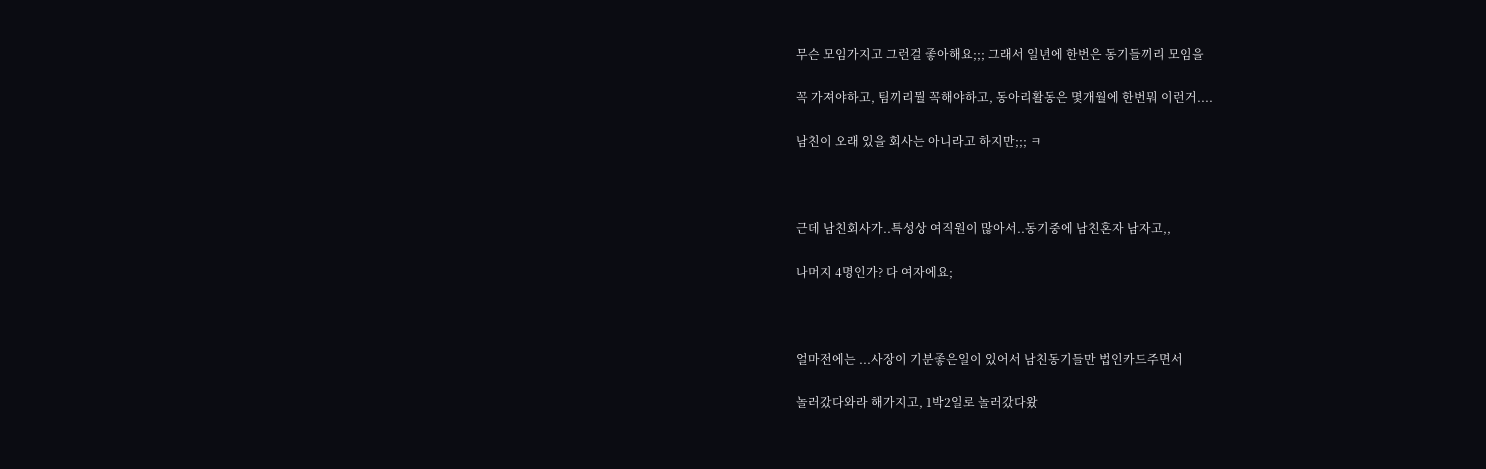무슨 모임가지고 그런걸 좋아해요;;; 그래서 일년에 한번은 동기들끼리 모임을

꼭 가져야하고, 팀끼리뭘 꼭해야하고, 동아리활동은 몇개월에 한번뭐 이런거....

남친이 오래 있을 회사는 아니라고 하지만;;; ㅋ



근데 남친회사가..특성상 여직원이 많아서..동기중에 남친혼자 남자고,,

나머지 4명인가? 다 여자에요;



얼마전에는 ...사장이 기분좋은일이 있어서 남친동기들만 법인카드주면서

놀러갔다와라 해가지고, 1박2일로 놀러갔다왔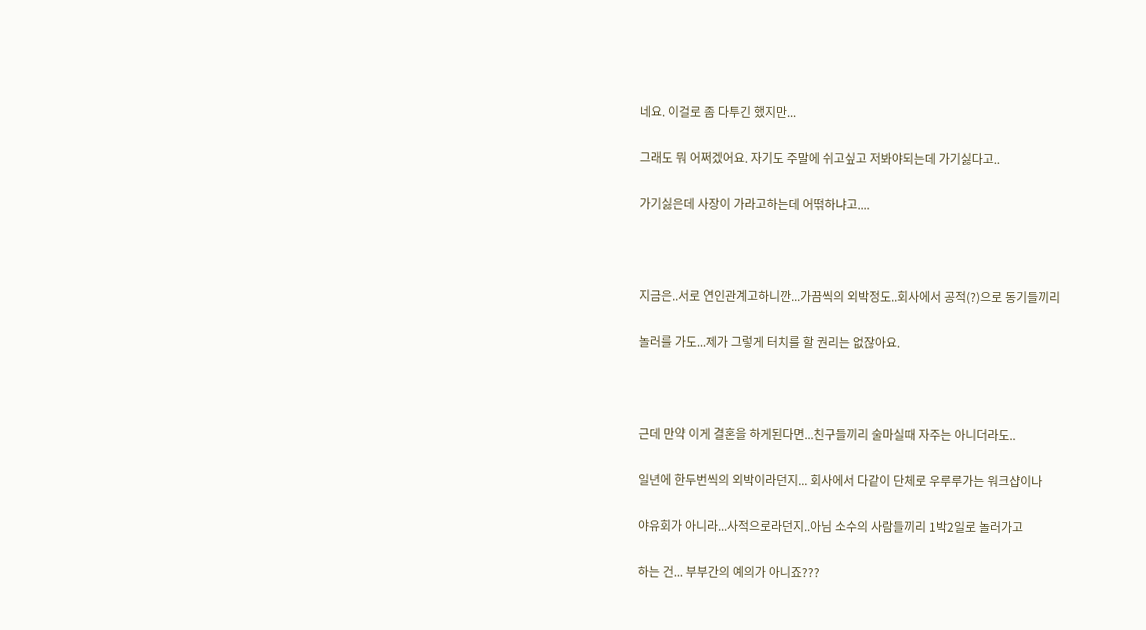네요. 이걸로 좀 다투긴 했지만...

그래도 뭐 어쩌겠어요. 자기도 주말에 쉬고싶고 저봐야되는데 가기싫다고..

가기싫은데 사장이 가라고하는데 어떢하냐고....



지금은..서로 연인관계고하니깐...가끔씩의 외박정도..회사에서 공적(?)으로 동기들끼리

놀러를 가도...제가 그렇게 터치를 할 권리는 없잖아요.



근데 만약 이게 결혼을 하게된다면...친구들끼리 술마실때 자주는 아니더라도..

일년에 한두번씩의 외박이라던지... 회사에서 다같이 단체로 우루루가는 워크샵이나

야유회가 아니라...사적으로라던지..아님 소수의 사람들끼리 1박2일로 놀러가고

하는 건... 부부간의 예의가 아니죠???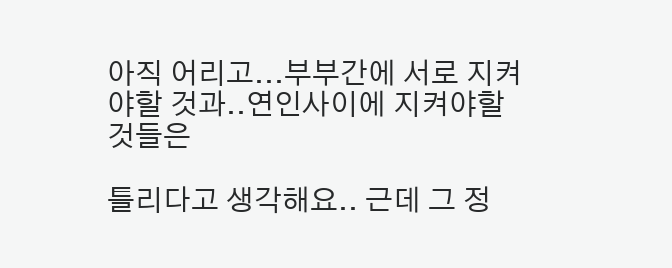아직 어리고...부부간에 서로 지켜야할 것과..연인사이에 지켜야할 것들은

틀리다고 생각해요.. 근데 그 정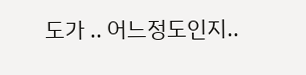도가 .. 어느정도인지..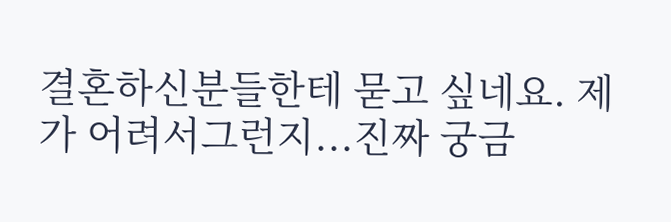결혼하신분들한테 묻고 싶네요. 제가 어려서그런지...진짜 궁금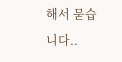해서 묻습니다..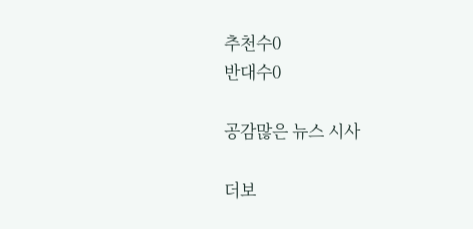추천수0
반대수0

공감많은 뉴스 시사

더보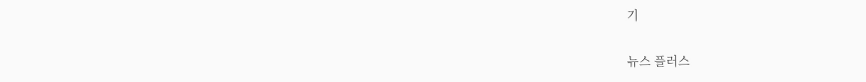기

뉴스 플러스